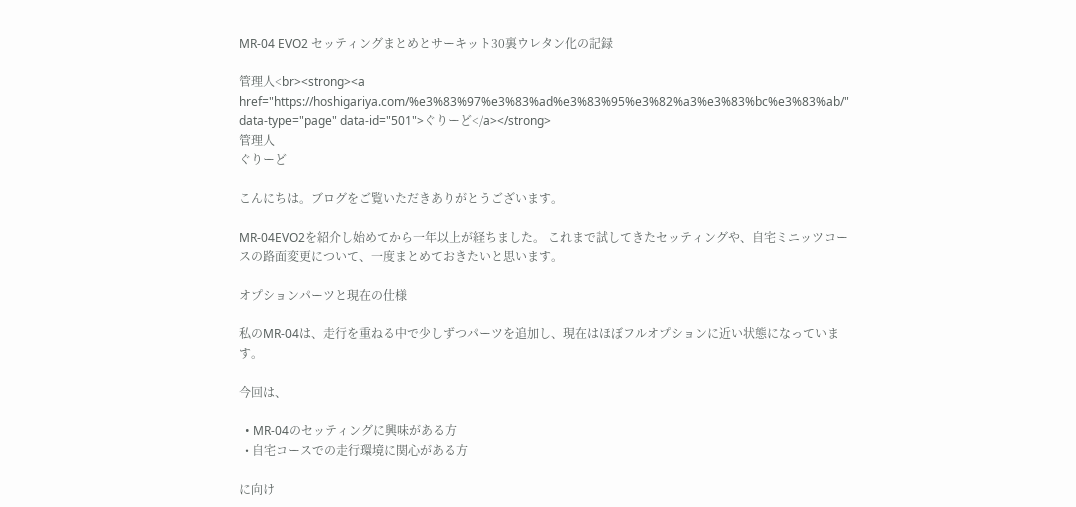MR-04 EVO2 セッティングまとめとサーキット30裏ウレタン化の記録

管理人<br><strong><a href="https://hoshigariya.com/%e3%83%97%e3%83%ad%e3%83%95%e3%82%a3%e3%83%bc%e3%83%ab/" data-type="page" data-id="501">ぐりーど</a></strong>
管理人
ぐりーど

こんにちは。ブログをご覧いただきありがとうございます。

MR-04EVO2を紹介し始めてから一年以上が経ちました。 これまで試してきたセッティングや、自宅ミニッツコースの路面変更について、一度まとめておきたいと思います。

オプションパーツと現在の仕様

私のMR-04は、走行を重ねる中で少しずつパーツを追加し、現在はほぼフルオプションに近い状態になっています。

今回は、

  • MR-04のセッティングに興味がある方
  • 自宅コースでの走行環境に関心がある方

に向け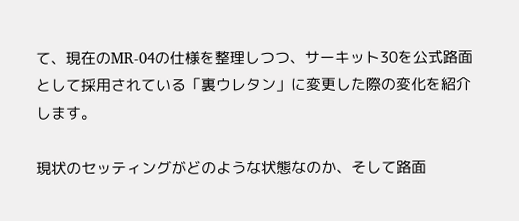て、現在のMR-04の仕様を整理しつつ、サーキット30を公式路面として採用されている「裏ウレタン」に変更した際の変化を紹介します。

現状のセッティングがどのような状態なのか、そして路面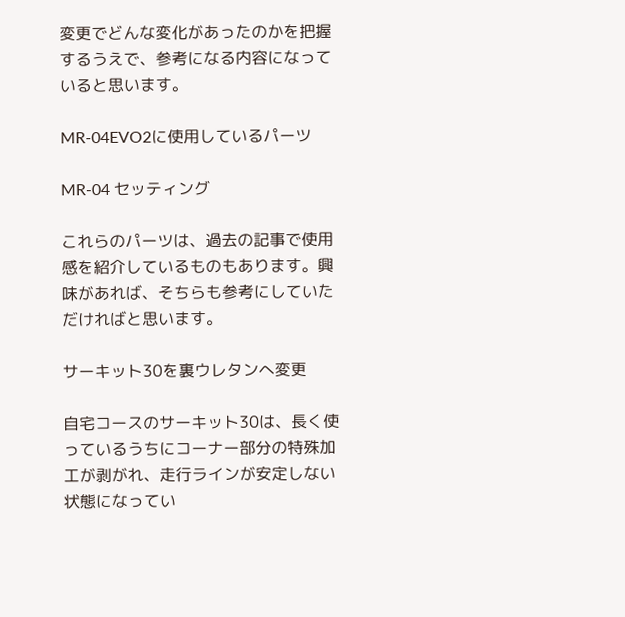変更でどんな変化があったのかを把握するうえで、参考になる内容になっていると思います。

MR-04EVO2に使用しているパーツ

MR-04 セッティング

これらのパーツは、過去の記事で使用感を紹介しているものもあります。興味があれば、そちらも参考にしていただければと思います。

サーキット30を裏ウレタンへ変更

自宅コースのサーキット30は、長く使っているうちにコーナー部分の特殊加工が剥がれ、走行ラインが安定しない状態になってい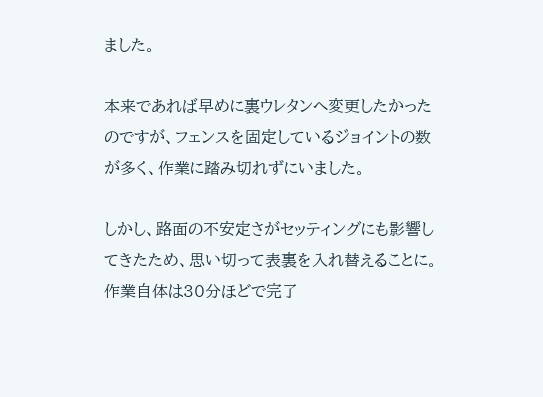ました。

本来であれば早めに裏ウレタンへ変更したかったのですが、フェンスを固定しているジョイントの数が多く、作業に踏み切れずにいました。

しかし、路面の不安定さがセッティングにも影響してきたため、思い切って表裏を入れ替えることに。 作業自体は30分ほどで完了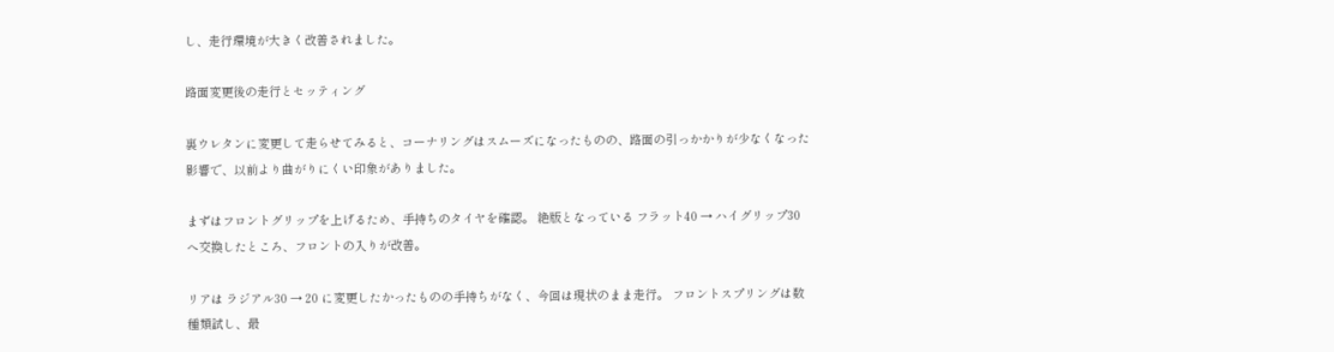し、走行環境が大きく改善されました。

路面変更後の走行とセッティング

裏ウレタンに変更して走らせてみると、コーナリングはスムーズになったものの、路面の引っかかりが少なくなった影響で、以前より曲がりにくい印象がありました。

まずはフロントグリップを上げるため、手持ちのタイヤを確認。 絶版となっている フラット40 → ハイグリップ30 へ交換したところ、フロントの入りが改善。

リアは ラジアル30 → 20 に変更したかったものの手持ちがなく、今回は現状のまま走行。 フロントスプリングは数種類試し、最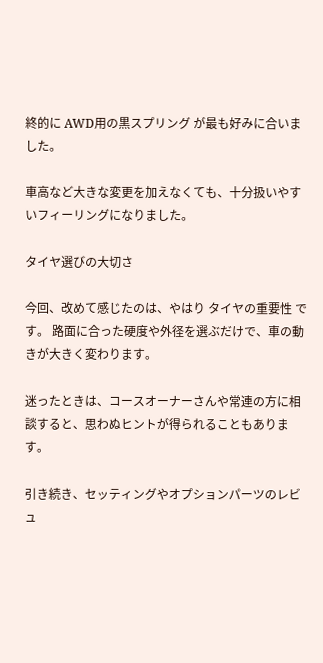終的に AWD用の黒スプリング が最も好みに合いました。

車高など大きな変更を加えなくても、十分扱いやすいフィーリングになりました。

タイヤ選びの大切さ

今回、改めて感じたのは、やはり タイヤの重要性 です。 路面に合った硬度や外径を選ぶだけで、車の動きが大きく変わります。

迷ったときは、コースオーナーさんや常連の方に相談すると、思わぬヒントが得られることもあります。

引き続き、セッティングやオプションパーツのレビュ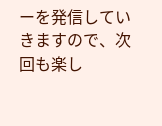ーを発信していきますので、次回も楽し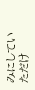みにしていただけ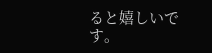ると嬉しいです。